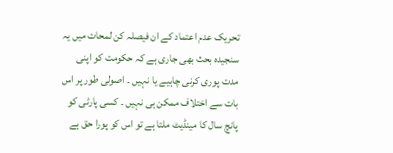تحریک عدم اعتماد کے ان فیصلہ کن لمحات میں یہ سنجیدہ بحث بھی جاری ہے کہ حکومت کو اپنی مدت پوری کرنی چاہیے یا نہیں ۔ اصولی طور پر اس بات سے اختلاف ممکن ہی نہیں ۔ کسی پارٹی کو پانچ سال کا مینڈیٹ ملتا ہے تو اس کو پورا حق ہے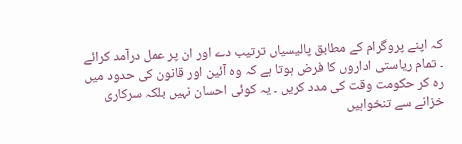کہ اپنے پروگرام کے مطابق پالیسیاں ترتیب دے اور ان پر عمل درآمد کرائے ۔ تمام ریاستی اداروں کا فرض ہوتا ہے کہ وہ آئین اور قانون کی حدود میں رہ کر حکومت وقت کی مدد کریں ۔ یہ کوئی احسان نہیں بلکہ سرکاری خزانے سے تنخواہیں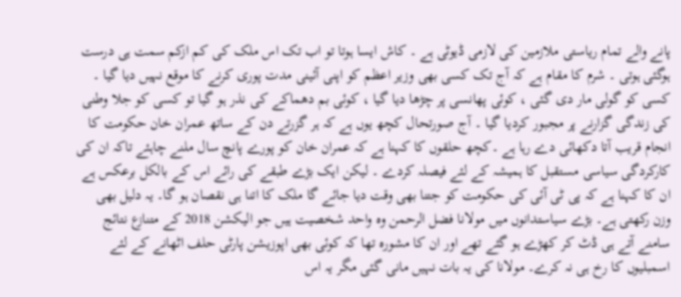پانے والے تمام ریاستی ملازمین کی لازمی ڈیوٹی ہے ۔ کاش ایسا ہوتا تو اب تک اس ملک کی کم ازکم سمت ہی درست ہوگئی ہوتی ۔ شرم کا مقام ہے کہ آج تک کسی بھی وزیر اعظم کو اپنی آئینی مدت پوری کرنے کا موقع نہیں دیا گیا ۔ کسی کو گولی مار دی گئی ، کوئی پھانسی پر چڑھا دیا گیا ، کوئی بم دھماکے کی نذر ہو گیا تو کسی کو جلا وطنی کی زندگی گزارنے پر مجبور کردیا گیا ۔ آج صورتحال کچھ یوں ہے کہ ہر گزرتے دن کے ساتھ عمران خان حکومت کا انجام قریب آتا دکھائی دے رہا ہے ۔کچھ حلقوں کا کہنا ہے کہ عمران خان کو پورے پانچ سال ملنے چاہئے تاکہ ان کی کارکردگی سیاسی مستقبل کا ہمیشہ کے لئے فیصلہ کردے ۔ لیکن ایک بڑے طبقے کی رائے اس کے بالکل برعکس ہے ان کا کہنا ہے کہ پی ٹی آئی کی حکومت کو جتنا بھی وقت دیا جائے گا ملک کا اتنا ہی نقصان ہو گا۔ یہ دلیل بھی وزن رکھتی ہے۔ بڑے سیاستدانوں میں مولانا فضل الرحمن وہ واحد شخصیت ہیں جو الیکشن 2018 کے متنازع نتائج سامنے آتے ہی ڈٹ کر کھڑے ہو گئے تھے اور ان کا مشورہ تھا کہ کوئی بھی اپوزیشن پارٹی حلف اٹھانے کے لئے اسمبلیوں کا رخ ہی نہ کرے۔ مولانا کی یہ بات نہیں مانی گئی مگر یہ اس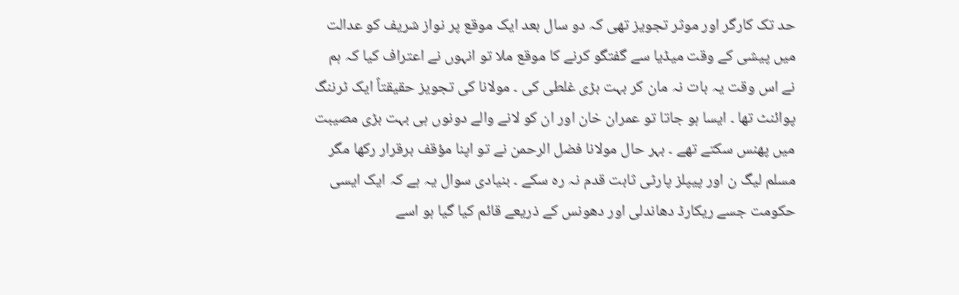حد تک کارگر اور موثر تجویز تھی کہ دو سال بعد ایک موقع پر نواز شریف کو عدالت میں پیشی کے وقت میڈیا سے گفتگو کرنے کا موقع ملا تو انہوں نے اعتراف کیا کہ ہم نے اس وقت یہ بات نہ مان کر بہت بڑی غلطی کی ۔ مولانا کی تجویز حقیقتاً ایک ٹرننگ پوائنٹ تھا ۔ ایسا ہو جاتا تو عمران خان اور ان کو لانے والے دونوں ہی بہت بڑی مصیبت میں پھنس سکتے تھے ۔ بہر حال مولانا فضل الرحمن نے تو اپنا مؤقف برقرار رکھا مگر مسلم لیگ ن اور پیپلز پارٹی ثابت قدم نہ رہ سکے ۔ بنیادی سوال یہ ہے کہ ایک ایسی حکومت جسے ریکارڈ دھاندلی اور دھونس کے ذریعے قائم کیا گیا ہو اسے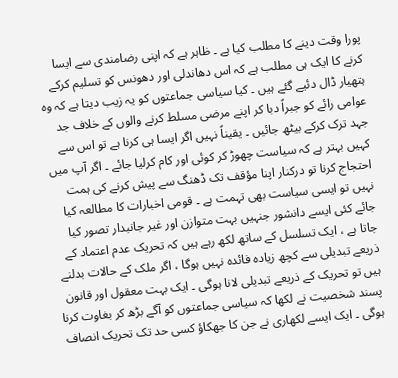پورا وقت دینے کا مطلب کیا ہے ۔ ظاہر ہے کہ اپنی رضامندی سے ایسا کرنے کا ایک ہی مطلب ہے کہ اس دھاندلی اور دھونس کو تسلیم کرکے ہتھیار ڈال دئیے گئے ہیں ۔ کیا سیاسی جماعتوں کو یہ زیب دیتا ہے کہ وہ عوامی رائے کو جبراً دبا کر اپنے مرضی مسلط کرنے والوں کے خلاف جد جہد ترک کرکے بیٹھ جائیں ۔ یقیناً نہیں اگر ایسا ہی کرنا ہے تو اس سے کہیں بہتر ہے کہ سیاست چھوڑ کر کوئی اور کام کرلیا جائے ۔ اگر آپ میں احتجاج کرنا تو درکنار اپنا مؤقف تک ڈھنگ سے پیش کرنے کی ہمت نہیں تو ایسی سیاست بھی تہمت ہے ۔ قومی اخبارات کا مطالعہ کیا جائے کئی ایسے دانشور جنہیں بہت متوازن اور غیر جانبدار تصور کیا جاتا ہے ، ایک تسلسل کے ساتھ لکھ رہے ہیں کہ تحریک عدم اعتماد کے ذریعے تبدیلی سے کچھ زیادہ فائدہ نہیں ہوگا ، اگر ملک کے حالات بدلنے ہیں تو تحریک کے ذریعے تبدیلی لانا ہوگی ۔ ایک بہت معقول اور قانون پسند شخصیت نے لکھا کہ سیاسی جماعتوں کو آگے بڑھ کر بغاوت کرنا ہوگی ۔ ایک ایسے لکھاری نے جن کا جھکاؤ کسی حد تک تحریک انصاف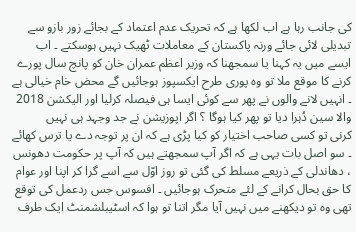کی جانب رہا ہے اب لکھا ہے کہ تحریک عدم اعتماد کے بجائے زور بازو سے تبدیلی لائی جائے ورنہ پاکستان کے معاملات ٹھیک نہیں ہوسکتے ۔ اب ایسے میں یہ کہنا یا سمجھنا کہ وزیر اعظم عمران خان کو پانچ سال پورے کرنے کا موقع ملا تو وہ پوری طرح ایکسپوز ہوجائیں گے محض خام خیالی ہے ۔ انہیں لانے والوں نے پھر سے کوئی ایسا ہی فیصلہ کرلیا اور الیکشن 2018 والا سین دُہرا دیا تو پھر کیا ہوگا ؟ اگر اپوزیشن نے جد وجہد ہی نہیں
کرنی تو کسی صاحب اختیار کو کیا پڑی ہے کہ ان پر توجہ دے یا ترس کھائے ۔ سو اصل بات یہی ہے کہ اگر آپ سمجھتے ہیں کہ آپ پر حکومت دھونس ، دھاندلی کے ذریعے مسلط کی گئی تو روز اوّل سے اسے گرا کر اپنا اور عوام کا حق بحال کرانے کے لئے متحرک ہوجائیں ۔ افسوس جس ردعمل کی توقع تھی وہ تو دیکھنے میں نہیں آیا مگر اتنا تو ہوا کہ اسٹیبلشمنٹ ایک طرف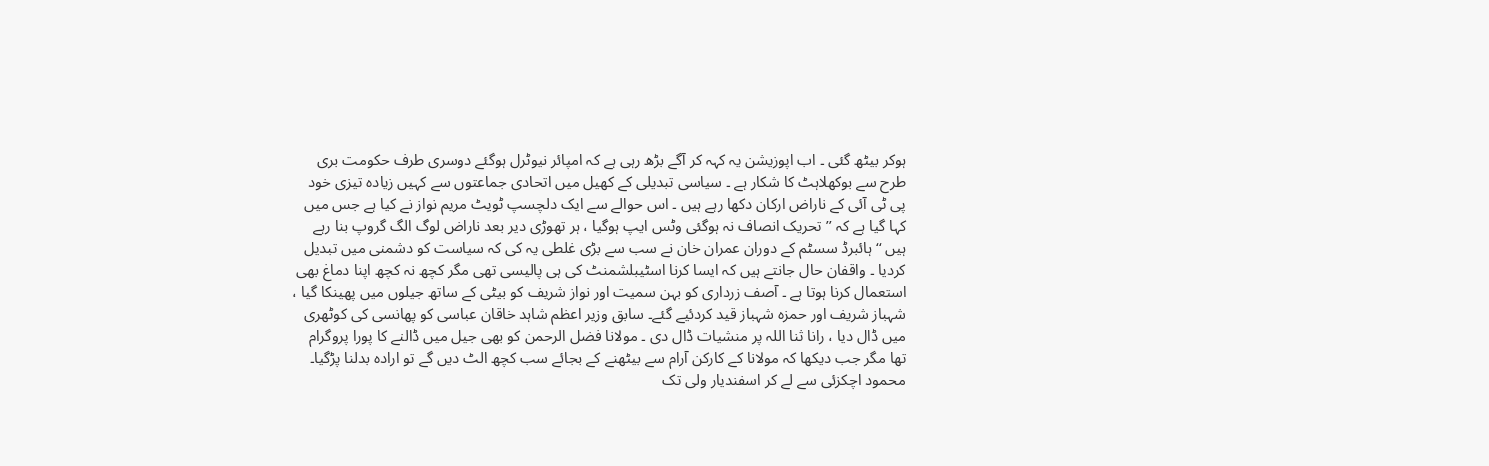ہوکر بیٹھ گئی ۔ اب اپوزیشن یہ کہہ کر آگے بڑھ رہی ہے کہ امپائر نیوٹرل ہوگئے دوسری طرف حکومت بری طرح سے بوکھلاہٹ کا شکار ہے ۔ سیاسی تبدیلی کے کھیل میں اتحادی جماعتوں سے کہیں زیادہ تیزی خود پی ٹی آئی کے ناراض ارکان دکھا رہے ہیں ۔ اس حوالے سے ایک دلچسپ ٹویٹ مریم نواز نے کیا ہے جس میں کہا گیا ہے کہ ’’تحریک انصاف نہ ہوگئی وٹس ایپ ہوگیا ، ہر تھوڑی دیر بعد ناراض لوگ الگ گروپ بنا رہے ہیں ‘‘ ہائبرڈ سسٹم کے دوران عمران خان نے سب سے بڑی غلطی یہ کی کہ سیاست کو دشمنی میں تبدیل کردیا ۔ واقفان حال جانتے ہیں کہ ایسا کرنا اسٹیبلشمنٹ کی ہی پالیسی تھی مگر کچھ نہ کچھ اپنا دماغ بھی استعمال کرنا ہوتا ہے ۔ آصف زرداری کو بہن سمیت اور نواز شریف کو بیٹی کے ساتھ جیلوں میں پھینکا گیا ، شہباز شریف اور حمزہ شہباز قید کردئیے گئے۔ سابق وزیر اعظم شاہد خاقان عباسی کو پھانسی کی کوٹھری میں ڈال دیا ، رانا ثنا اللہ پر منشیات ڈال دی ۔ مولانا فضل الرحمن کو بھی جیل میں ڈالنے کا پورا پروگرام تھا مگر جب دیکھا کہ مولانا کے کارکن آرام سے بیٹھنے کے بجائے سب کچھ الٹ دیں گے تو ارادہ بدلنا پڑگیا۔ محمود اچکزئی سے لے کر اسفندیار ولی تک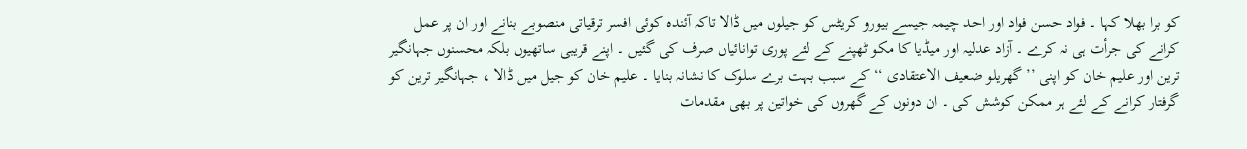کو برا بھلا کہا ۔ فواد حسن فواد اور احد چیمہ جیسے بیورو کریٹس کو جیلوں میں ڈالا تاکہ آئندہ کوئی افسر ترقیاتی منصوبے بنانے اور ان پر عمل کرانے کی جرأت ہی نہ کرے ۔ آزاد عدلیہ اور میڈیا کا مکو ٹھپنے کے لئے پوری توانائیاں صرف کی گئیں ۔ اپنے قریبی ساتھیوں بلکہ محسنوں جہانگیر ترین اور علیم خان کو اپنی ’’ گھریلو ضعیف الاعتقادی ‘‘ کے سبب بہت برے سلوک کا نشانہ بنایا ۔ علیم خان کو جیل میں ڈالا ، جہانگیر ترین کو گرفتار کرانے کے لئے ہر ممکن کوشش کی ۔ ان دونوں کے گھروں کی خواتین پر بھی مقدمات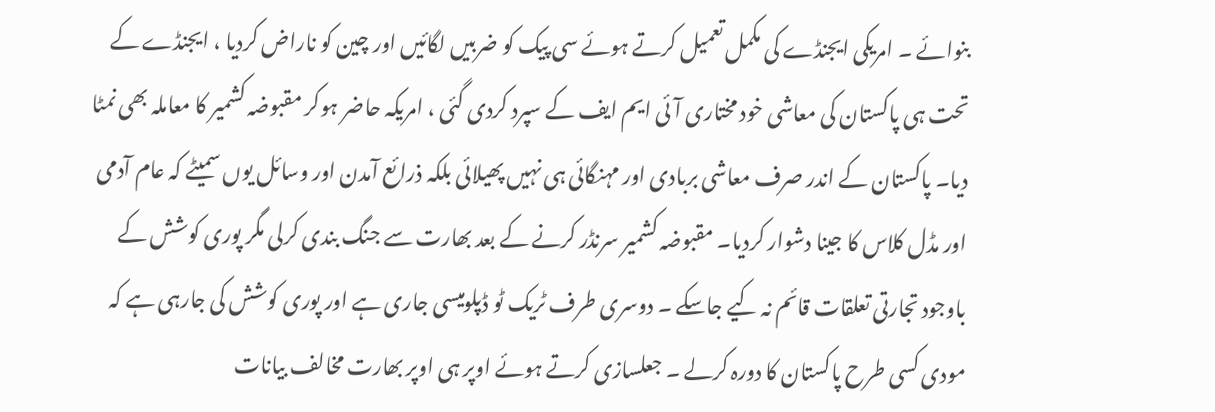بنوائے ۔ امریکی ایجنڈے کی مکمل تعمیل کرتے ہوئے سی پیک کو ضربیں لگائیں اور چین کو ناراض کردیا ، ایجنڈے کے تحت ہی پاکستان کی معاشی خود مختاری آئی ایم ایف کے سپرد کردی گئی ، امریکہ حاضر ہوکر مقبوضہ کشمیر کا معاملہ بھی نمٹا دیا۔ پاکستان کے اندر صرف معاشی بربادی اور مہنگائی ہی نہیں پھیلائی بلکہ ذرائع آمدن اور وسائل یوں سمیٹے کہ عام آدمی اور مڈل کلاس کا جینا دشوار کردیا۔ مقبوضہ کشمیر سرنڈر کرنے کے بعد بھارت سے جنگ بندی کرلی مگر پوری کوشش کے باوجود تجارتی تعلقات قائم نہ کیے جاسکے ۔ دوسری طرف ٹریک ٹو ڈپلومیسی جاری ہے اور پوری کوشش کی جارہی ہے کہ مودی کسی طرح پاکستان کا دورہ کرلے ۔ جعلسازی کرتے ہوئے اوپر ہی اوپر بھارت مخالف بیانات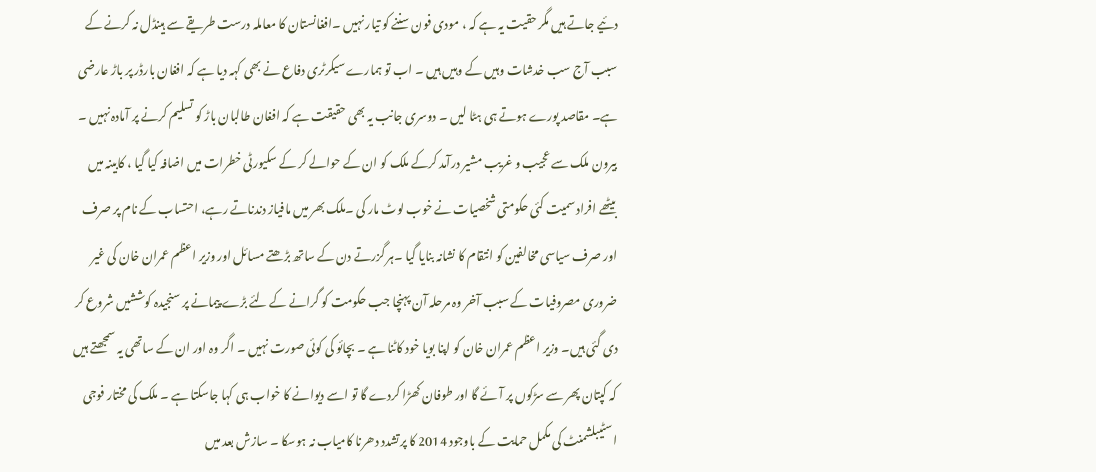دئیے جاتے ہیں مگر حقیت یہ ہے کہ ، مودی فون سننے کو تیار نہیں ۔افغانستان کا معاملہ درست طریقے سے ہینڈل نہ کرنے کے سبب آج سب خدشات وہیں کے وہیں ہیں ۔ اب تو ہمارے سیکرٹری دفاع نے بھی کہہ دیا ہے کہ افغان بارڈر پر باڑ عارضی ہے۔ مقاصد پورے ہوتے ہی ہٹا لیں ۔ دوسری جانب یہ بھی حقیقت ہے کہ افغان طالبان باڑ کو تسلیم کرنے پر آمادہ نہیں ۔ بیرون ملک سے عجیب و غریب مشیر درآمد کرکے ملک کو ان کے حوالے کر کے سکیورٹی خطرات میں اضافہ کیا گیا ، کابینہ میں بیٹھے افراد سمیت کئی حکومتی شخصیات نے خوب لوٹ مار کی ۔ملک بھر میں مافیاز دندناتے رہے، احتساب کے نام پر صرف اور صرف سیاسی مخالفین کو انتقام کا نشانہ بنایا گیا ۔ہر گزرتے دن کے ساتھ بڑھتے مسائل اور وزیر اعظم عمران خان کی غیر ضروری مصروفیات کے سبب آخر وہ مرحلہ آن پہنچا جب حکومت کو گرانے کے لئے بڑے پیمانے پر سنجیدہ کوششیں شروع کر دی گئی ہیں۔ وزیر اعظم عمران خان کو اپنا بویا خود کاٹنا ہے ۔ بچائو کی کوئی صورت نہیں ۔ اگر وہ اور ان کے ساتھی یہ سمجھتے ہیں کہ کپتان پھر سے سڑکوں پر آئے گا اور طوفان کھڑا کردے گا تو اسے دیوانے کا خواب ہی کہا جاسکتا ہے ۔ ملک کی مختار فوجی اسٹیبلشمنٹ کی مکمل حمایت کے باوجود 2014 کا پرتشدد دھرنا کامیاب نہ ہوسکا ۔ سازش بعد میں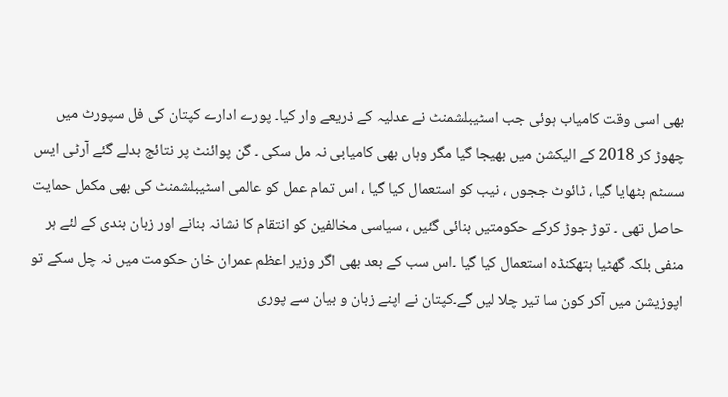بھی اسی وقت کامیاب ہوئی جب اسٹیبلشمنٹ نے عدلیہ کے ذریعے وار کیا۔ پورے ادارے کپتان کی فل سپورٹ میں چھوڑ کر 2018 کے الیکشن میں بھیجا گیا مگر وہاں بھی کامیابی نہ مل سکی ۔ گن پوائنٹ پر نتائج بدلے گئے آرٹی ایس سسٹم بٹھایا گیا ، ٹائوٹ ججوں ، نیب کو استعمال کیا گیا ، اس تمام عمل کو عالمی اسٹیبلشمنٹ کی بھی مکمل حمایت حاصل تھی ۔ توڑ جوڑ کرکے حکومتیں بنائی گئیں ، سیاسی مخالفین کو انتقام کا نشانہ بنانے اور زبان بندی کے لئے ہر منفی بلکہ گھٹیا ہتھکنڈہ استعمال کیا گیا ۔اس سب کے بعد بھی اگر وزیر اعظم عمران خان حکومت میں نہ چل سکے تو اپوزیشن میں آکر کون سا تیر چلا لیں گے۔کپتان نے اپنے زبان و بیان سے پوری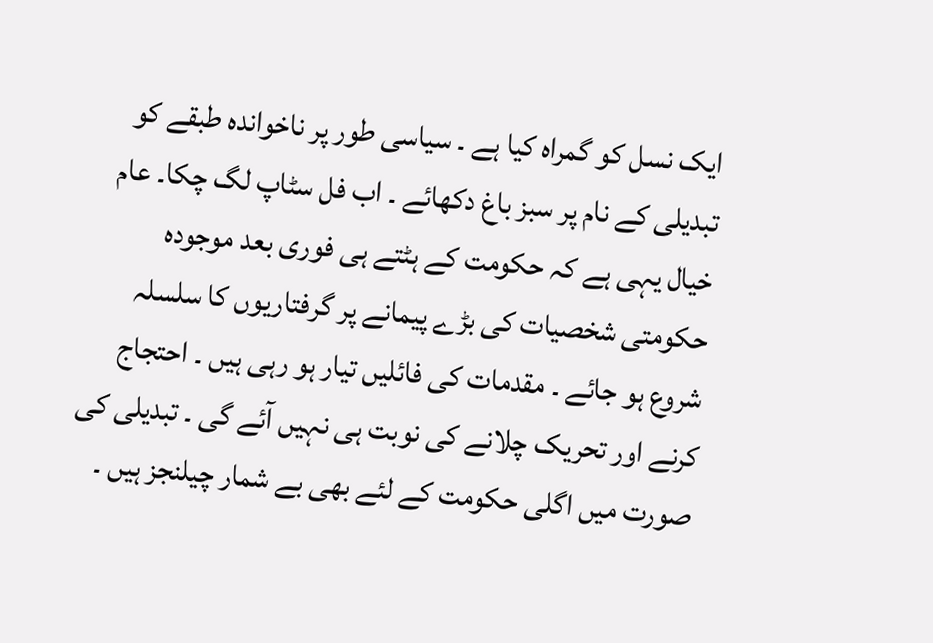ایک نسل کو گمراہ کیا ہے ۔ سیاسی طور پر ناخواندہ طبقے کو تبدیلی کے نام پر سبز باغ دکھائے ۔ اب فل سٹاپ لگ چکا۔ عام خیال یہی ہے کہ حکومت کے ہٹتے ہی فوری بعد موجودہ حکومتی شخصیات کی بڑے پیمانے پر گرفتاریوں کا سلسلہ شروع ہو جائے ۔ مقدمات کی فائلیں تیار ہو رہی ہیں ۔ احتجاج کرنے اور تحریک چلانے کی نوبت ہی نہیں آئے گی ۔ تبدیلی کی صورت میں اگلی حکومت کے لئے بھی بے شمار چیلنجز ہیں ۔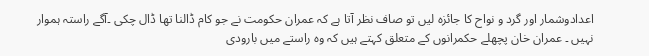اعدادوشمار اور گرد و نواح کا جائزہ لیں تو صاف نظر آتا ہے کہ عمران حکومت نے جو کام ڈالنا تھا ڈال چکی ۔آگے راستہ ہموار نہیں ۔ عمران خان پچھلے حکمرانوں کے متعلق کہتے ہیں کہ وہ راستے میں بارودی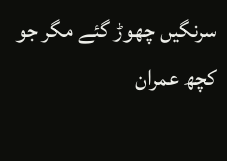سرنگیں چھوڑ گئے مگر جو کچھ عمران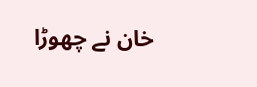خان نے چھوڑا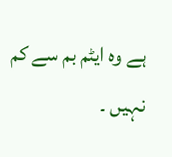ہے وہ ایٹم بم سے کم نہیں ۔